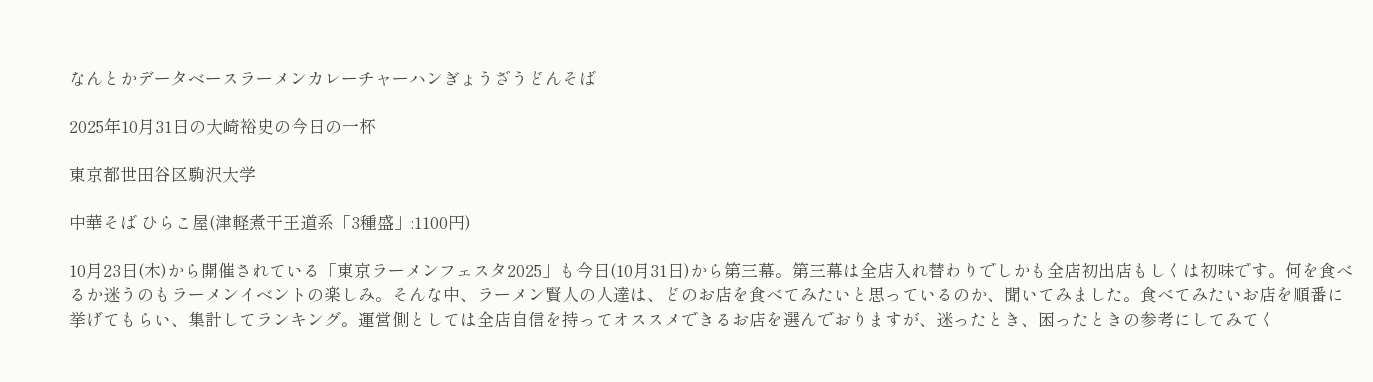なんとかデータベースラーメンカレーチャーハンぎょうざうどんそば

2025年10月31日の大崎裕史の今日の一杯

東京都世田谷区駒沢大学

中華そば ひらこ屋(津軽煮干王道系「3種盛」:1100円)

10月23日(木)から開催されている「東京ラーメンフェスタ2025」も今日(10月31日)から第三幕。第三幕は全店入れ替わりでしかも全店初出店もしくは初味です。何を食べるか迷うのもラーメンイベントの楽しみ。そんな中、ラーメン賢人の人達は、どのお店を食べてみたいと思っているのか、聞いてみました。食べてみたいお店を順番に挙げてもらい、集計してランキング。運営側としては全店自信を持ってオススメできるお店を選んでおりますが、迷ったとき、困ったときの参考にしてみてく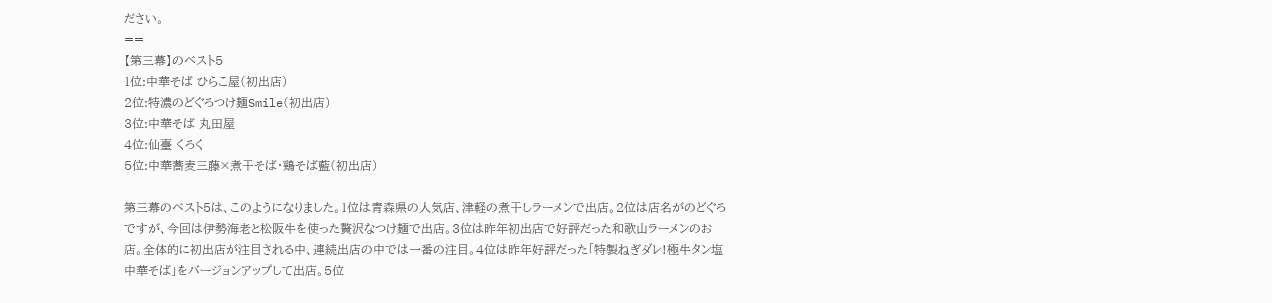ださい。
==
【第三幕】のベスト5
1位:中華そば ひらこ屋(初出店)
2位:特濃のどぐろつけ麺Smile(初出店)
3位:中華そば 丸田屋
4位:仙臺 くろく
5位:中華蕎麦三藤×煮干そば・鶏そば藍(初出店)

第三幕のベスト5は、このようになりました。1位は青森県の人気店、津軽の煮干しラーメンで出店。2位は店名がのどぐろですが、今回は伊勢海老と松阪牛を使った贅沢なつけ麺で出店。3位は昨年初出店で好評だった和歌山ラーメンのお店。全体的に初出店が注目される中、連続出店の中では一番の注目。4位は昨年好評だった「特製ねぎダレ!極牛タン塩中華そば」をバージョンアップして出店。5位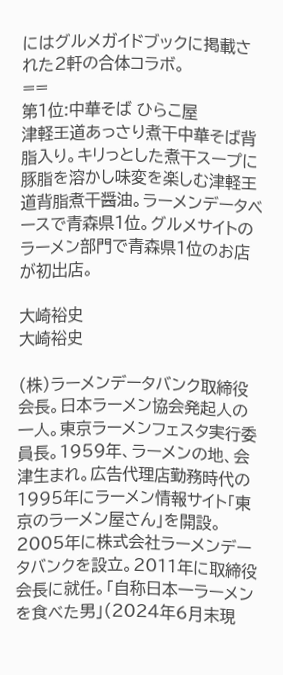にはグルメガイドブックに掲載された2軒の合体コラボ。
==
第1位:中華そば ひらこ屋
津軽王道あっさり煮干中華そば背脂入り。キリっとした煮干スープに豚脂を溶かし味変を楽しむ津軽王道背脂煮干醤油。ラーメンデータベースで青森県1位。グルメサイトのラーメン部門で青森県1位のお店が初出店。

大崎裕史
大崎裕史

(株)ラーメンデータバンク取締役会長。日本ラーメン協会発起人の一人。東京ラーメンフェスタ実行委員長。1959年、ラーメンの地、会津生まれ。広告代理店勤務時代の1995年にラーメン情報サイト「東京のラーメン屋さん」を開設。2005年に株式会社ラーメンデータバンクを設立。2011年に取締役会長に就任。「自称日本一ラーメンを食べた男」(2024年6月末現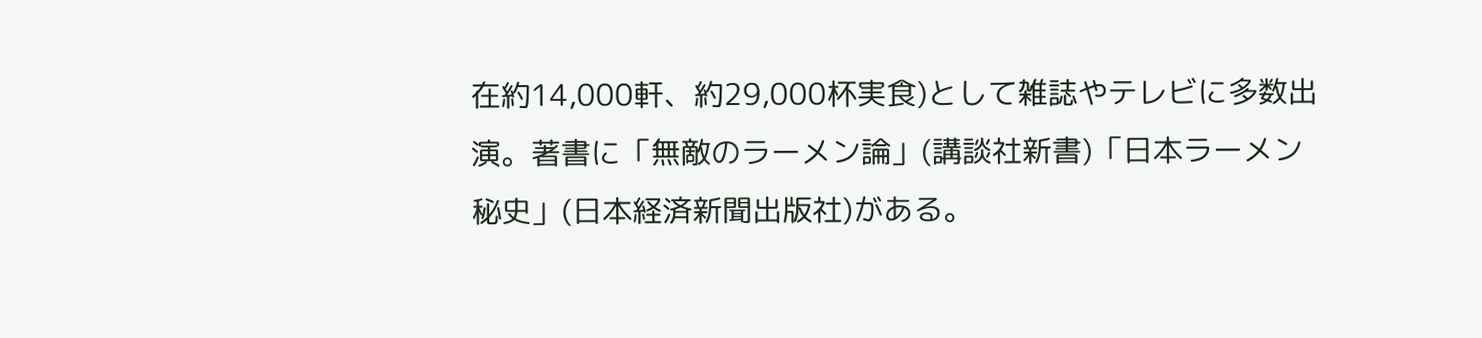在約14,000軒、約29,000杯実食)として雑誌やテレビに多数出演。著書に「無敵のラーメン論」(講談社新書)「日本ラーメン秘史」(日本経済新聞出版社)がある。